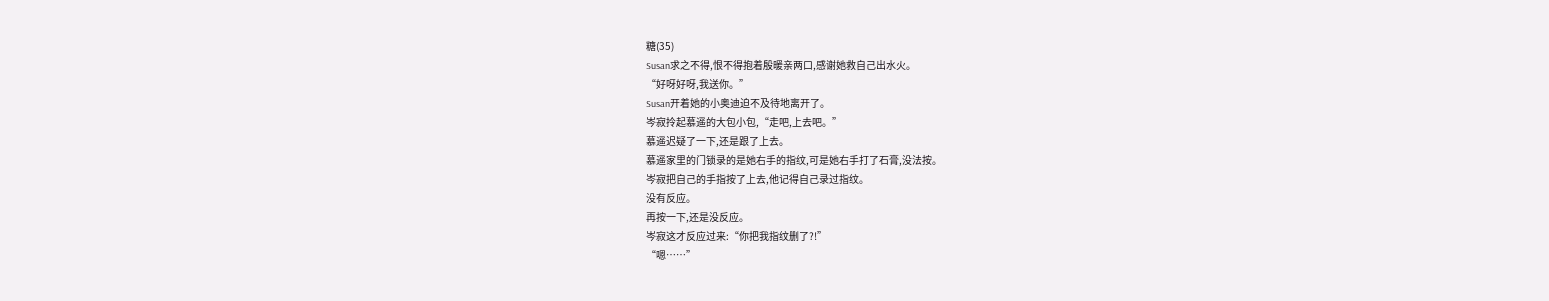糖(35)
Susan求之不得,恨不得抱着殷暖亲两口,感谢她救自己出水火。
“好呀好呀,我送你。”
Susan开着她的小奥迪迫不及待地离开了。
岑寂拎起慕遥的大包小包,“走吧,上去吧。”
慕遥迟疑了一下,还是跟了上去。
慕遥家里的门锁录的是她右手的指纹,可是她右手打了石膏,没法按。
岑寂把自己的手指按了上去,他记得自己录过指纹。
没有反应。
再按一下,还是没反应。
岑寂这才反应过来:“你把我指纹删了?!”
“嗯……”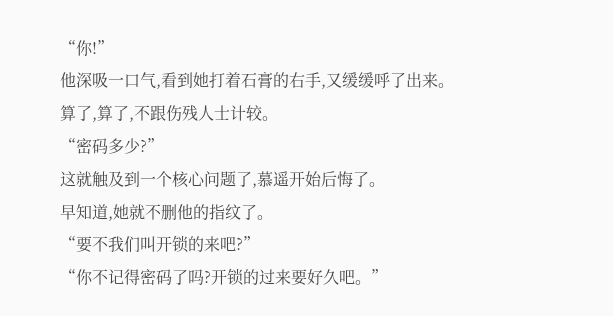“你!”
他深吸一口气,看到她打着石膏的右手,又缓缓呼了出来。
算了,算了,不跟伤残人士计较。
“密码多少?”
这就触及到一个核心问题了,慕遥开始后悔了。
早知道,她就不删他的指纹了。
“要不我们叫开锁的来吧?”
“你不记得密码了吗?开锁的过来要好久吧。”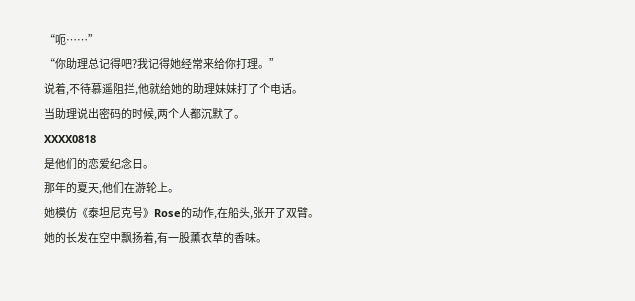“呃……”
“你助理总记得吧?我记得她经常来给你打理。”
说着,不待慕遥阻拦,他就给她的助理妹妹打了个电话。
当助理说出密码的时候,两个人都沉默了。
XXXX0818
是他们的恋爱纪念日。
那年的夏天,他们在游轮上。
她模仿《泰坦尼克号》Rose的动作,在船头,张开了双臂。
她的长发在空中飘扬着,有一股薰衣草的香味。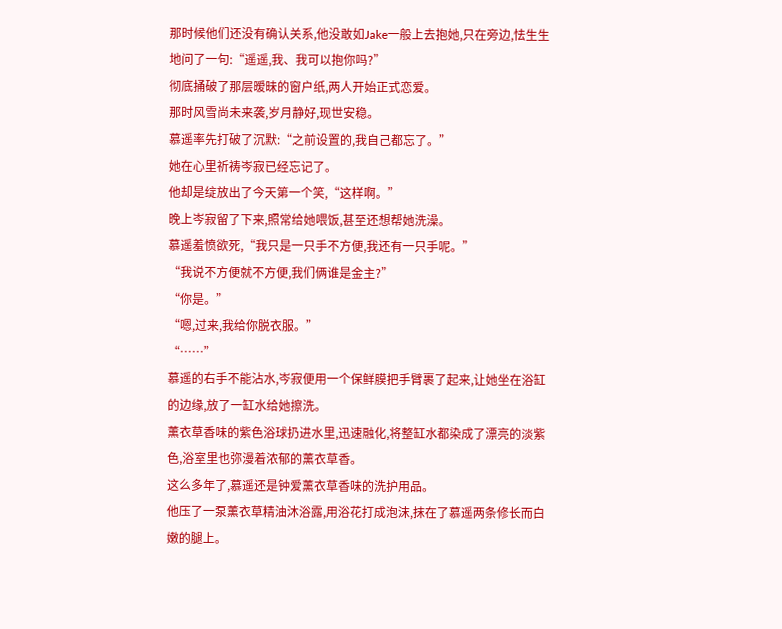那时候他们还没有确认关系,他没敢如Jake一般上去抱她,只在旁边,怯生生地问了一句:“遥遥,我、我可以抱你吗?”
彻底捅破了那层暧昧的窗户纸,两人开始正式恋爱。
那时风雪尚未来袭,岁月静好,现世安稳。
慕遥率先打破了沉默:“之前设置的,我自己都忘了。”
她在心里祈祷岑寂已经忘记了。
他却是绽放出了今天第一个笑,“这样啊。”
晚上岑寂留了下来,照常给她喂饭,甚至还想帮她洗澡。
慕遥羞愤欲死,“我只是一只手不方便,我还有一只手呢。”
“我说不方便就不方便,我们俩谁是金主?”
“你是。”
“嗯,过来,我给你脱衣服。”
“……”
慕遥的右手不能沾水,岑寂便用一个保鲜膜把手臂裹了起来,让她坐在浴缸的边缘,放了一缸水给她擦洗。
薰衣草香味的紫色浴球扔进水里,迅速融化,将整缸水都染成了漂亮的淡紫色,浴室里也弥漫着浓郁的薰衣草香。
这么多年了,慕遥还是钟爱薰衣草香味的洗护用品。
他压了一泵薰衣草精油沐浴露,用浴花打成泡沫,抹在了慕遥两条修长而白嫩的腿上。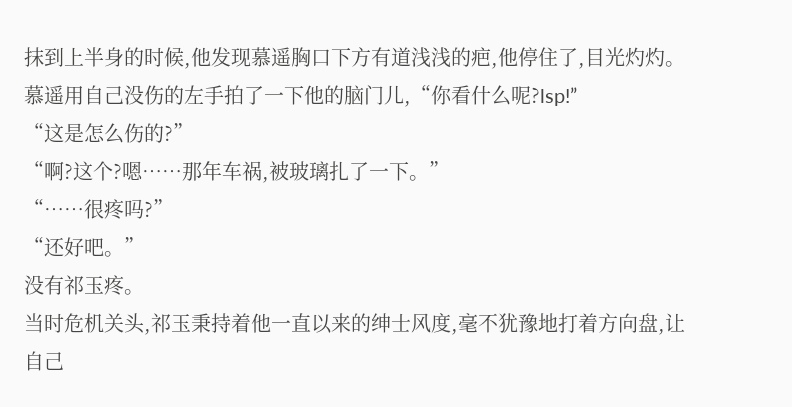抹到上半身的时候,他发现慕遥胸口下方有道浅浅的疤,他停住了,目光灼灼。
慕遥用自己没伤的左手拍了一下他的脑门儿,“你看什么呢?lsp!”
“这是怎么伤的?”
“啊?这个?嗯……那年车祸,被玻璃扎了一下。”
“……很疼吗?”
“还好吧。”
没有祁玉疼。
当时危机关头,祁玉秉持着他一直以来的绅士风度,毫不犹豫地打着方向盘,让自己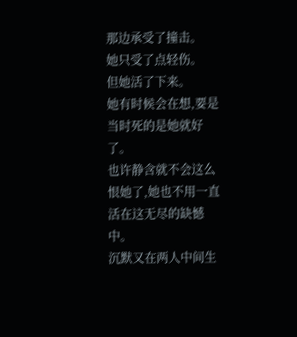那边承受了撞击。
她只受了点轻伤。
但她活了下来。
她有时候会在想,要是当时死的是她就好了。
也许静含就不会这么恨她了,她也不用一直活在这无尽的缺憾中。
沉默又在两人中间生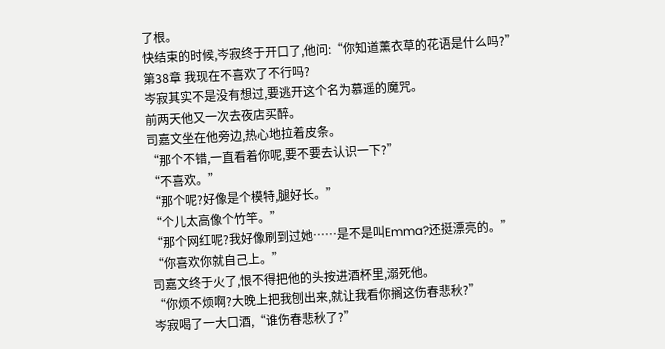了根。
快结束的时候,岑寂终于开口了,他问:“你知道薰衣草的花语是什么吗?”
第38章 我现在不喜欢了不行吗?
岑寂其实不是没有想过,要逃开这个名为慕遥的魔咒。
前两天他又一次去夜店买醉。
司嘉文坐在他旁边,热心地拉着皮条。
“那个不错,一直看着你呢,要不要去认识一下?”
“不喜欢。”
“那个呢?好像是个模特,腿好长。”
“个儿太高像个竹竿。”
“那个网红呢?我好像刷到过她……是不是叫Emma?还挺漂亮的。”
“你喜欢你就自己上。”
司嘉文终于火了,恨不得把他的头按进酒杯里,溺死他。
“你烦不烦啊?大晚上把我刨出来,就让我看你搁这伤春悲秋?”
岑寂喝了一大口酒,“谁伤春悲秋了?”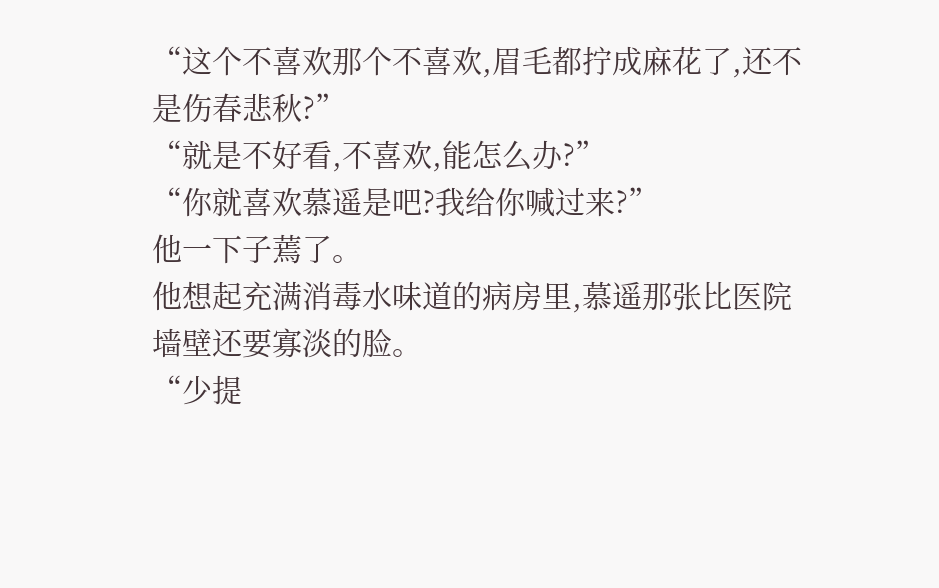“这个不喜欢那个不喜欢,眉毛都拧成麻花了,还不是伤春悲秋?”
“就是不好看,不喜欢,能怎么办?”
“你就喜欢慕遥是吧?我给你喊过来?”
他一下子蔫了。
他想起充满消毒水味道的病房里,慕遥那张比医院墙壁还要寡淡的脸。
“少提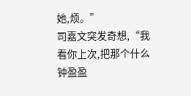她,烦。”
司嘉文突发奇想,“我看你上次,把那个什么钟盈盈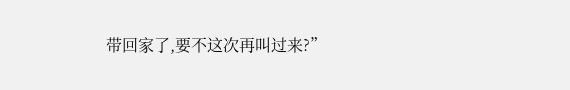带回家了,要不这次再叫过来?”